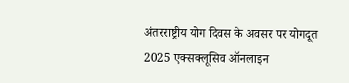अंतरराष्ट्रीय योग दिवस के अवसर पर योगदूत 2025 एक्सक्लूसिव ऑनलाइन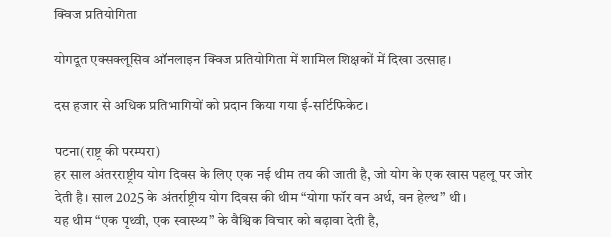क्विज प्रतियोगिता

योगदूत एक्सक्लूसिव ऑनलाइन क्विज प्रतियोगिता में शामिल शिक्षकों में दिखा उत्साह।

दस हजार से अधिक प्रतिभागियों को प्रदान किया गया ई-सर्टिफिकेट।

पटना(राष्ट्र की परम्परा)
हर साल अंतरराष्ट्रीय योग दिवस के लिए एक नई थीम तय की जाती है, जो योग के एक खास पहलू पर जोर देती है। साल 2025 के अंतर्राष्ट्रीय योग दिवस की थीम “योगा फॉर वन अर्थ, वन हेल्थ” थी।
यह थीम “एक पृथ्वी, एक स्वास्थ्य” के वैश्विक विचार को बढ़ावा देती है,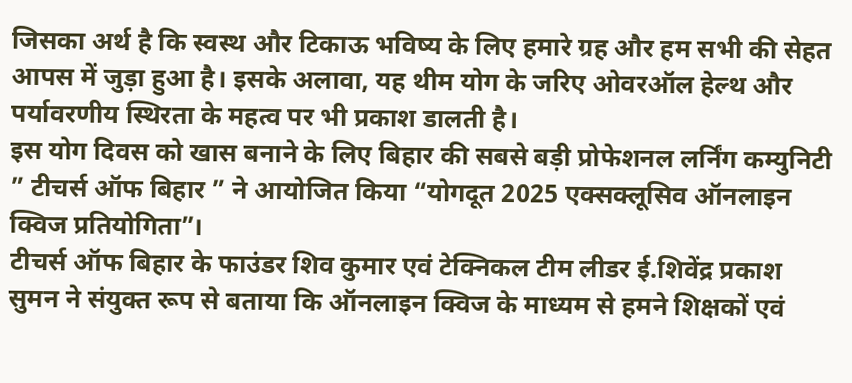जिसका अर्थ है कि स्वस्थ और टिकाऊ भविष्य के लिए हमारे ग्रह और हम सभी की सेहत आपस में जुड़ा हुआ है। इसके अलावा, यह थीम योग के जरिए ओवरऑल हेल्थ और पर्यावरणीय स्थिरता के महत्व पर भी प्रकाश डालती है।
इस योग दिवस को खास बनाने के लिए बिहार की सबसे बड़ी प्रोफेशनल लर्निंग कम्युनिटी ” टीचर्स ऑफ बिहार ” ने आयोजित किया “योगदूत 2025 एक्सक्लूसिव ऑनलाइन क्विज प्रतियोगिता”।
टीचर्स ऑफ बिहार के फाउंडर शिव कुमार एवं टेक्निकल टीम लीडर ई.शिवेंद्र प्रकाश सुमन ने संयुक्त रूप से बताया कि ऑनलाइन क्विज के माध्यम से हमने शिक्षकों एवं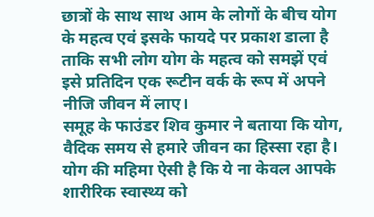छात्रों के साथ साथ आम के लोगों के बीच योग के महत्व एवं इसके फायदे पर प्रकाश डाला है ताकि सभी लोग योग के महत्व को समझें एवं इसे प्रतिदिन एक रूटीन वर्क के रूप में अपने नीजि जीवन में लाए।
समूह के फाउंडर शिव कुमार ने बताया कि योग, वैदिक समय से हमारे जीवन का हिस्सा रहा है। योग की महिमा ऐसी है कि ये ना केवल आपके शारीरिक स्वास्थ्य को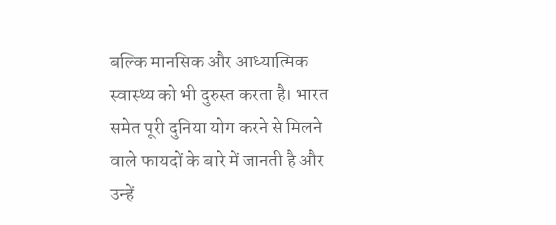बल्कि मानसिक और आध्यात्मिक स्वास्थ्य को भी दुरुस्त करता है। भारत समेत पूरी दुनिया योग करने से मिलने वाले फायदों के बारे में जानती है और उन्हें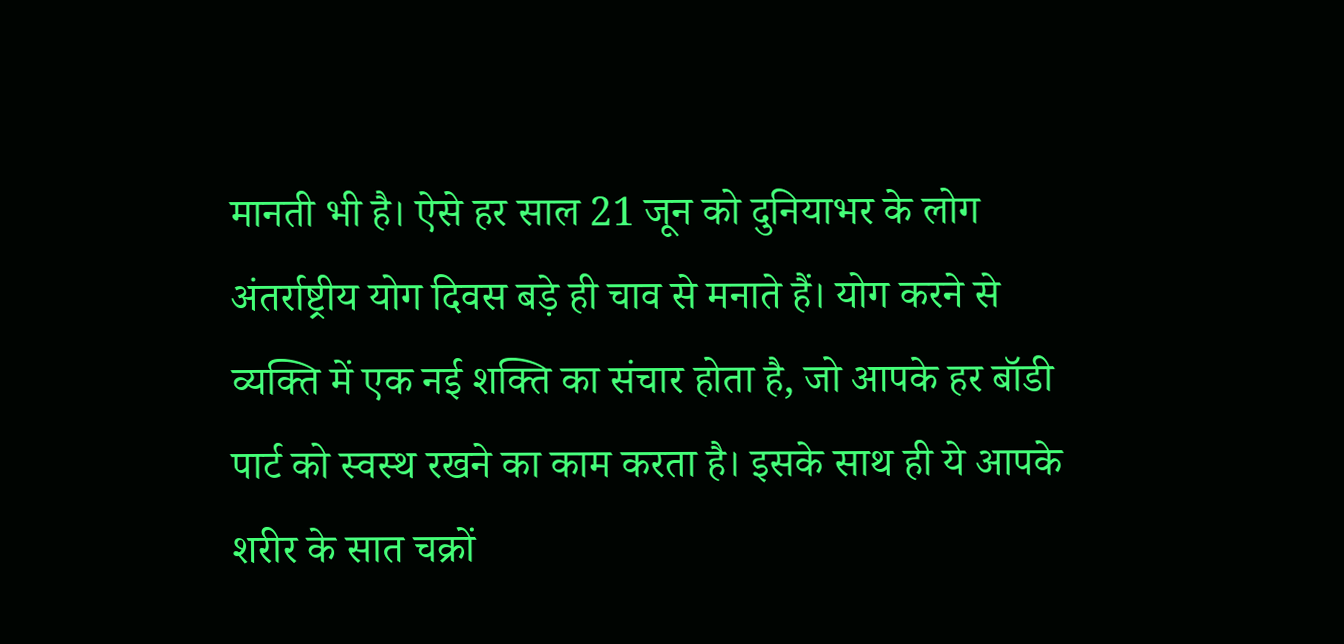मानती भी है। ऐसे हर साल 21 जून को दुनियाभर के लोग अंतर्राष्ट्रीय योग दिवस बड़े ही चाव से मनाते हैं। योग करने से व्यक्ति में एक नई शक्ति का संचार होता है, जो आपके हर बॉडी पार्ट को स्वस्थ रखने का काम करता है। इसके साथ ही ये आपके शरीर के सात चक्रों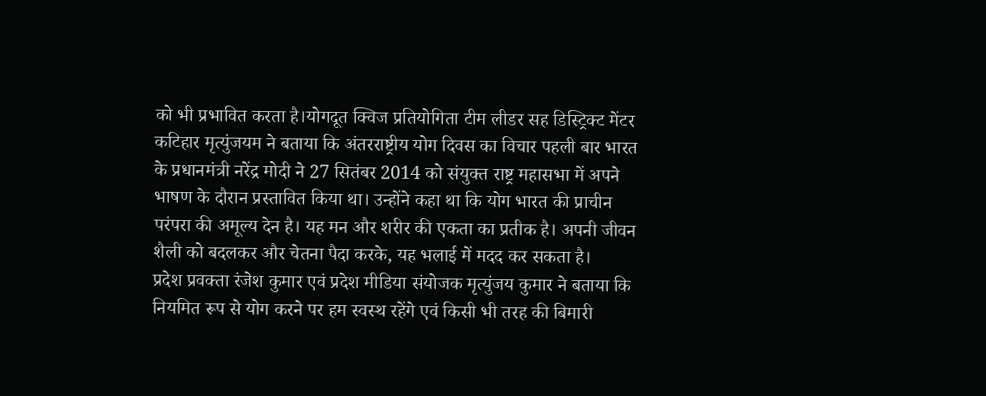को भी प्रभावित करता है।योगदूत क्विज प्रतियोगिता टीम लीडर सह डिस्ट्रिक्ट मेंटर कटिहार मृत्युंजयम ने बताया कि अंतरराष्ट्रीय योग दिवस का विचार पहली बार भारत के प्रधानमंत्री नरेंद्र मोदी ने 27 सितंबर 2014 को संयुक्त राष्ट्र महासभा में अपने भाषण के दौरान प्रस्तावित किया था। उन्होंने कहा था कि योग भारत की प्राचीन परंपरा की अमूल्य देन है। यह मन और शरीर की एकता का प्रतीक है। अपनी जीवन शैली को बदलकर और चेतना पैदा करके, यह भलाई में मदद कर सकता है।
प्रदेश प्रवक्ता रंजेश कुमार एवं प्रदेश मीडिया संयोजक मृत्युंजय कुमार ने बताया कि नियमित रूप से योग करने पर हम स्वस्थ रहेंगे एवं किसी भी तरह की बिमारी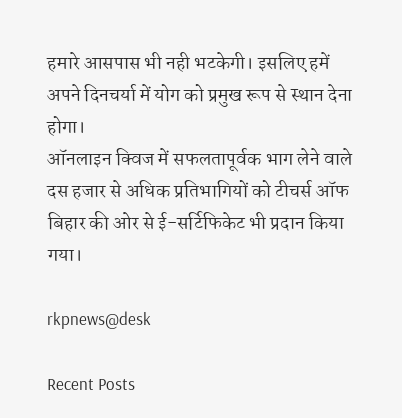हमारे आसपास भी नही भटकेगी। इसलिए हमें अपने दिनचर्या में योग को प्रमुख रूप से स्थान देना होगा।
ऑनलाइन क्विज में सफलतापूर्वक भाग लेने वाले दस हजार से अधिक प्रतिभागियों को टीचर्स ऑफ बिहार की ओर से ई-सर्टिफिकेट भी प्रदान किया गया।

rkpnews@desk

Recent Posts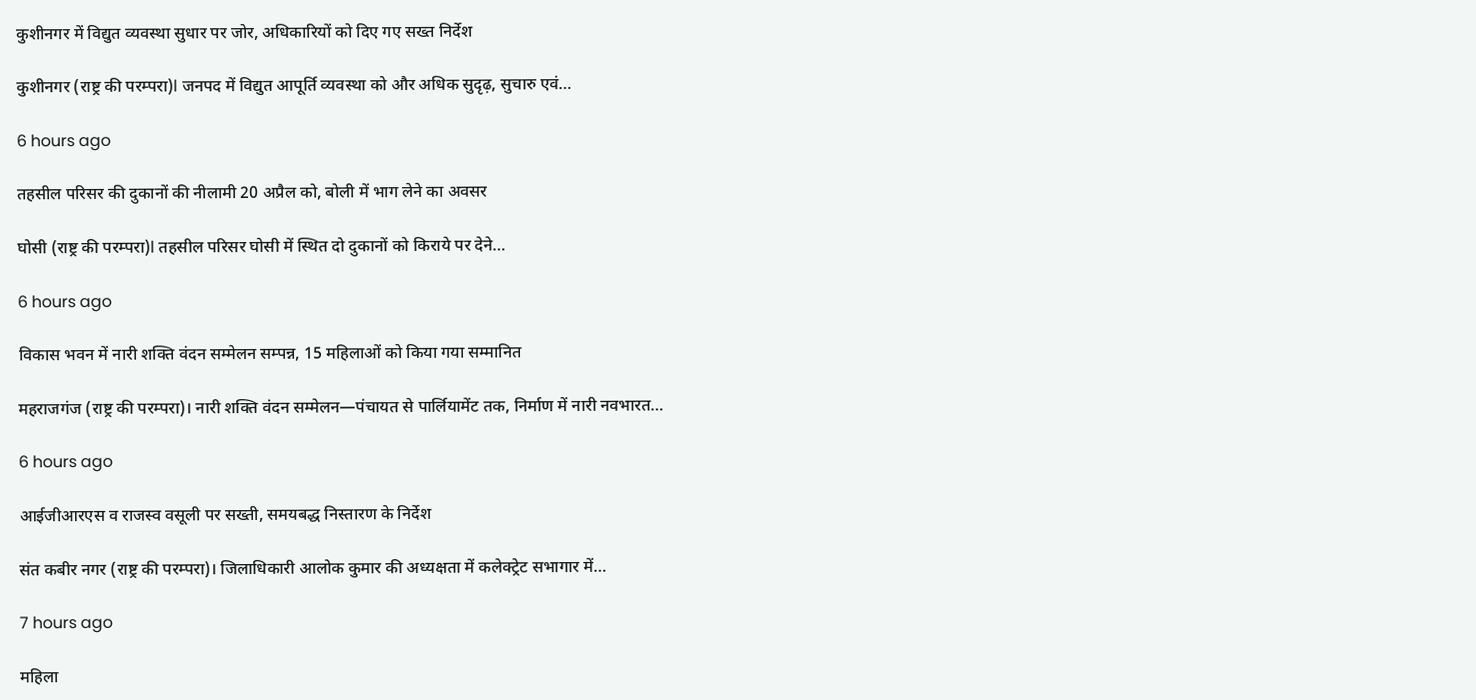कुशीनगर में विद्युत व्यवस्था सुधार पर जोर, अधिकारियों को दिए गए सख्त निर्देश

कुशीनगर (राष्ट्र की परम्परा)l जनपद में विद्युत आपूर्ति व्यवस्था को और अधिक सुदृढ़, सुचारु एवं…

6 hours ago

तहसील परिसर की दुकानों की नीलामी 20 अप्रैल को, बोली में भाग लेने का अवसर

घोसी (राष्ट्र की परम्परा)l तहसील परिसर घोसी में स्थित दो दुकानों को किराये पर देने…

6 hours ago

विकास भवन में नारी शक्ति वंदन सम्मेलन सम्पन्न, 15 महिलाओं को किया गया सम्मानित

महराजगंज (राष्ट्र की परम्परा)। नारी शक्ति वंदन सम्मेलन—पंचायत से पार्लियामेंट तक, निर्माण में नारी नवभारत…

6 hours ago

आईजीआरएस व राजस्व वसूली पर सख्ती, समयबद्ध निस्तारण के निर्देश

संत कबीर नगर (राष्ट्र की परम्परा)। जिलाधिकारी आलोक कुमार की अध्यक्षता में कलेक्ट्रेट सभागार में…

7 hours ago

महिला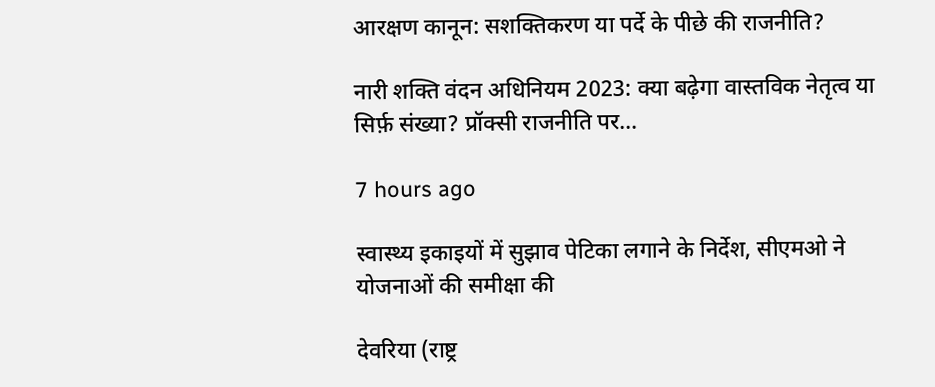आरक्षण कानून: सशक्तिकरण या पर्दे के पीछे की राजनीति?

नारी शक्ति वंदन अधिनियम 2023: क्या बढ़ेगा वास्तविक नेतृत्व या सिर्फ़ संख्या? प्रॉक्सी राजनीति पर…

7 hours ago

स्वास्थ्य इकाइयों में सुझाव पेटिका लगाने के निर्देश, सीएमओ ने योजनाओं की समीक्षा की

देवरिया (राष्ट्र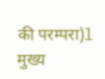की परम्परा)l मुख्य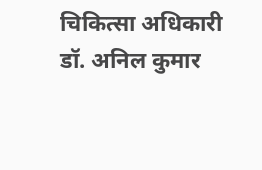चिकित्सा अधिकारी डॉ. अनिल कुमार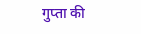गुप्ता की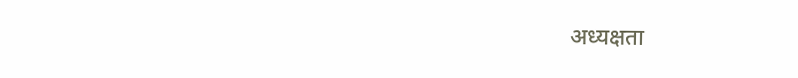अध्यक्षता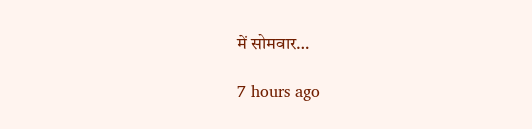में सोमवार…

7 hours ago